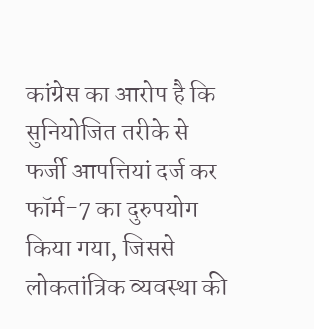कांग्रेस का आरोप है कि सुनियोजित तरीके से फर्जी आपत्तियां दर्ज कर फॉर्म-7 का दुरुपयोग किया गया, जिससे लोकतांत्रिक व्यवस्था की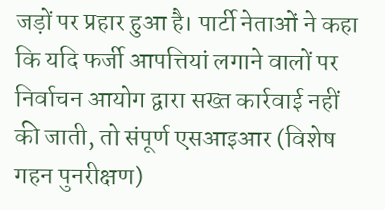जड़ों पर प्रहार हुआ है। पार्टी नेताओं ने कहा कि यदि फर्जी आपत्तियां लगाने वालों पर निर्वाचन आयोग द्वारा सख्त कार्रवाई नहीं की जाती, तो संपूर्ण एसआइआर (विशेष गहन पुनरीक्षण)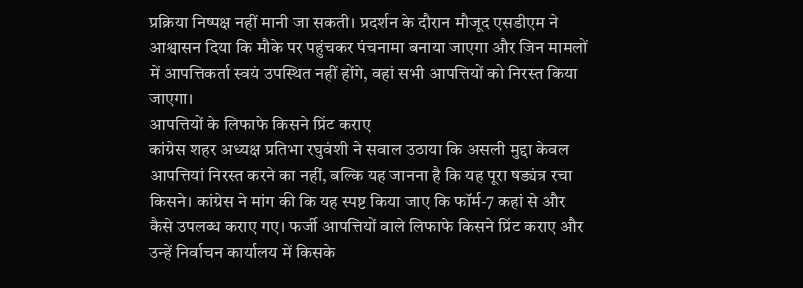प्रक्रिया निष्पक्ष नहीं मानी जा सकती। प्रदर्शन के दौरान मौजूद एसडीएम ने आश्वासन दिया कि मौके पर पहुंचकर पंचनामा बनाया जाएगा और जिन मामलों में आपत्तिकर्ता स्वयं उपस्थित नहीं होंगे, वहां सभी आपत्तियों को निरस्त किया जाएगा।
आपत्तियों के लिफाफे किसने प्रिंट कराए
कांग्रेस शहर अध्यक्ष प्रतिभा रघुवंशी ने सवाल उठाया कि असली मुद्दा केवल आपत्तियां निरस्त करने का नहीं, बल्कि यह जानना है कि यह पूरा षड्यंत्र रचा किसने। कांग्रेस ने मांग की कि यह स्पष्ट किया जाए कि फॉर्म-7 कहां से और कैसे उपलब्ध कराए गए। फर्जी आपत्तियों वाले लिफाफे किसने प्रिंट कराए और उन्हें निर्वाचन कार्यालय में किसके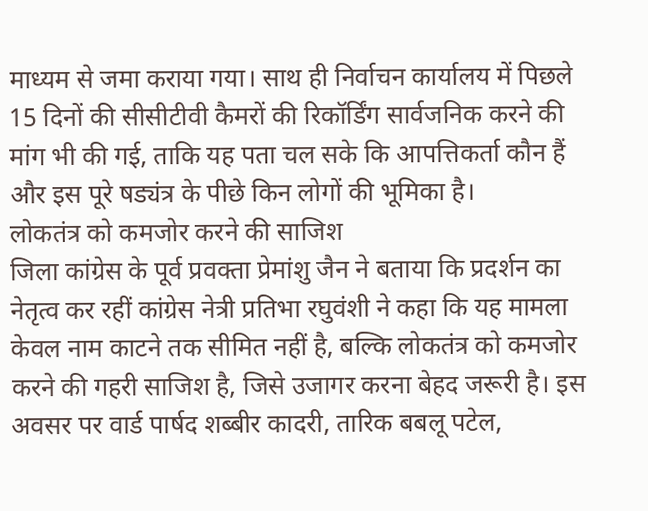माध्यम से जमा कराया गया। साथ ही निर्वाचन कार्यालय में पिछले 15 दिनों की सीसीटीवी कैमरों की रिकॉर्डिंग सार्वजनिक करने की मांग भी की गई, ताकि यह पता चल सके कि आपत्तिकर्ता कौन हैं और इस पूरे षड्यंत्र के पीछे किन लोगों की भूमिका है।
लोकतंत्र को कमजोर करने की साजिश
जिला कांग्रेस के पूर्व प्रवक्ता प्रेमांशु जैन ने बताया कि प्रदर्शन का नेतृत्व कर रहीं कांग्रेस नेत्री प्रतिभा रघुवंशी ने कहा कि यह मामला केवल नाम काटने तक सीमित नहीं है, बल्कि लोकतंत्र को कमजोर करने की गहरी साजिश है, जिसे उजागर करना बेहद जरूरी है। इस अवसर पर वार्ड पार्षद शब्बीर कादरी, तारिक बबलू पटेल,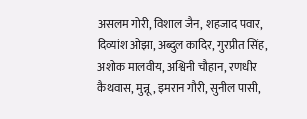असलम गोरी, विशाल जैन, शहजाद पवार, दिव्यांश ओझा, अब्दुल कादिर, गुरप्रीत सिंह, अशोक मालवीय, अश्विनी चौहान, रणधीर कैथवास, मुन्नू, इमरान गौरी, सुनील पासी,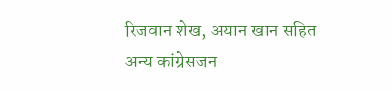रिजवान शेख, अयान खान सहित अन्य कांग्रेसजन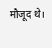मौजूद थे।